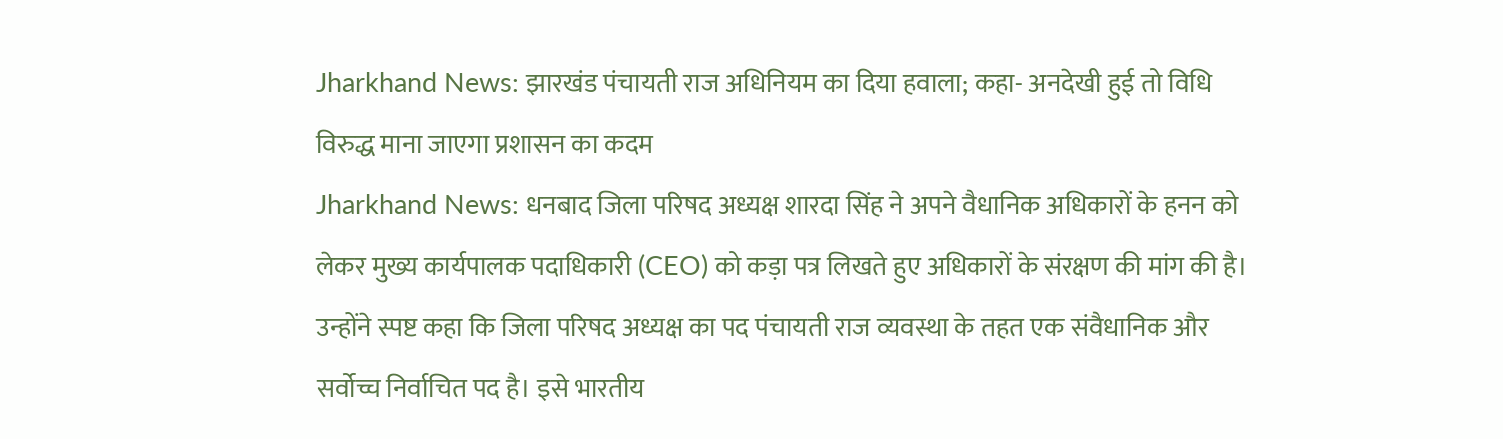Jharkhand News: झारखंड पंचायती राज अधिनियम का दिया हवाला; कहा- अनदेखी हुई तो विधि विरुद्ध माना जाएगा प्रशासन का कदम
Jharkhand News: धनबाद जिला परिषद अध्यक्ष शारदा सिंह ने अपने वैधानिक अधिकारों के हनन को लेकर मुख्य कार्यपालक पदाधिकारी (CEO) को कड़ा पत्र लिखते हुए अधिकारों के संरक्षण की मांग की है।
उन्होंने स्पष्ट कहा कि जिला परिषद अध्यक्ष का पद पंचायती राज व्यवस्था के तहत एक संवैधानिक और सर्वोच्च निर्वाचित पद है। इसे भारतीय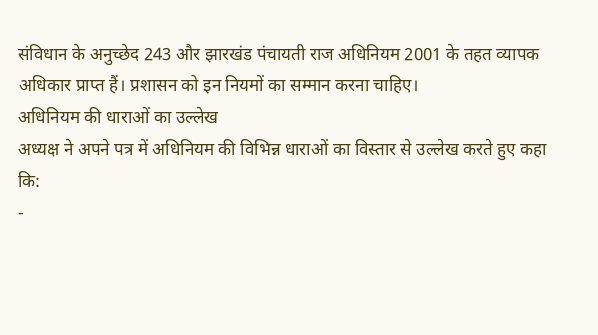संविधान के अनुच्छेद 243 और झारखंड पंचायती राज अधिनियम 2001 के तहत व्यापक अधिकार प्राप्त हैं। प्रशासन को इन नियमों का सम्मान करना चाहिए।
अधिनियम की धाराओं का उल्लेख
अध्यक्ष ने अपने पत्र में अधिनियम की विभिन्न धाराओं का विस्तार से उल्लेख करते हुए कहा कि:
-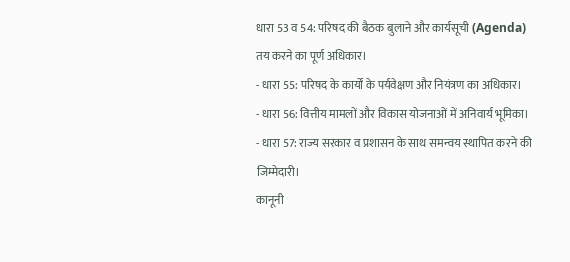धारा 53 व 54: परिषद की बैठक बुलाने और कार्यसूची (Agenda) तय करने का पूर्ण अधिकार।
- धारा 55: परिषद के कार्यों के पर्यवेक्षण और नियंत्रण का अधिकार।
- धारा 56: वित्तीय मामलों और विकास योजनाओं में अनिवार्य भूमिका।
- धारा 57: राज्य सरकार व प्रशासन के साथ समन्वय स्थापित करने की जिम्मेदारी।
कानूनी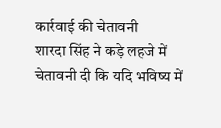कार्रवाई की चेतावनी
शारदा सिंह ने कड़े लहजे में चेतावनी दी कि यदि भविष्य में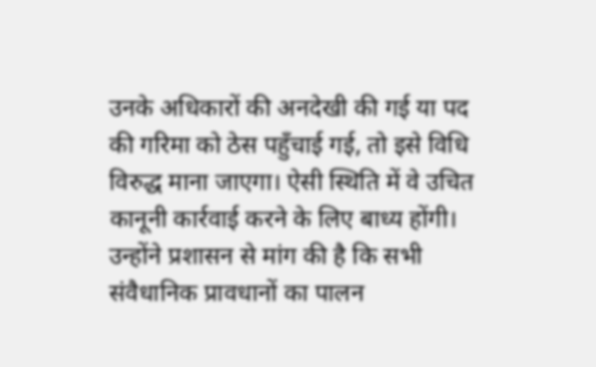उनके अधिकारों की अनदेखी की गई या पद की गरिमा को ठेस पहुँचाई गई, तो इसे विधि विरुद्ध माना जाएगा। ऐसी स्थिति में वे उचित कानूनी कार्रवाई करने के लिए बाध्य होंगी। उन्होंने प्रशासन से मांग की है कि सभी संवैधानिक प्रावधानों का पालन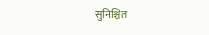सुनिश्चित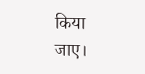किया जाए।